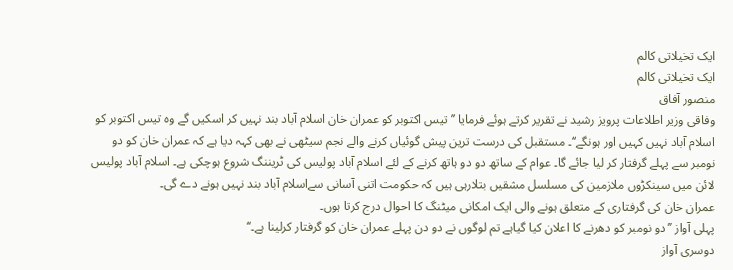ایک تخیلاتی کالم
ایک تخیلاتی کالم
منصور آفاق
وفاقی وزیر اطلاعات پرویز رشید نے تقریر کرتے ہوئے فرمایا ’’تیس اکتوبر کو عمران خان اسلام آباد بند نہیں کر اسکیں گے وہ تیس اکتوبر کو اسلام آباد نہیں کہیں اور ہونگے‘‘۔ مستقبل کی درست ترین پیش گوئیاں کرنے والے نجم سیٹھی نے بھی کہہ دیا ہے کہ عمران خان کو دو نومبر سے پہلے گرفتار کر لیا جائے گا۔ عوام کے ساتھ دو دو ہاتھ کرنے کے لئے اسلام آباد پولیس کی ٹریننگ شروع ہوچکی ہے۔ اسلام آباد پولیس لائن میں سینکڑوں ملازمین کی مسلسل مشقیں بتلارہی ہیں کہ حکومت اتنی آسانی سےاسلام آباد بند نہیں ہونے دے گی۔
عمران خان کی گرفتاری کے متعلق ہونے والی ایک امکانی میٹنگ کا احوال درج کرتا ہوں۔
پہلی آواز ’’دو نومبر کو دھرنے کا اعلان کیا گیاہے تم لوگوں نے دو دن پہلے عمران خان کو گرفتار کرلینا ہے۔‘‘
دوسری آواز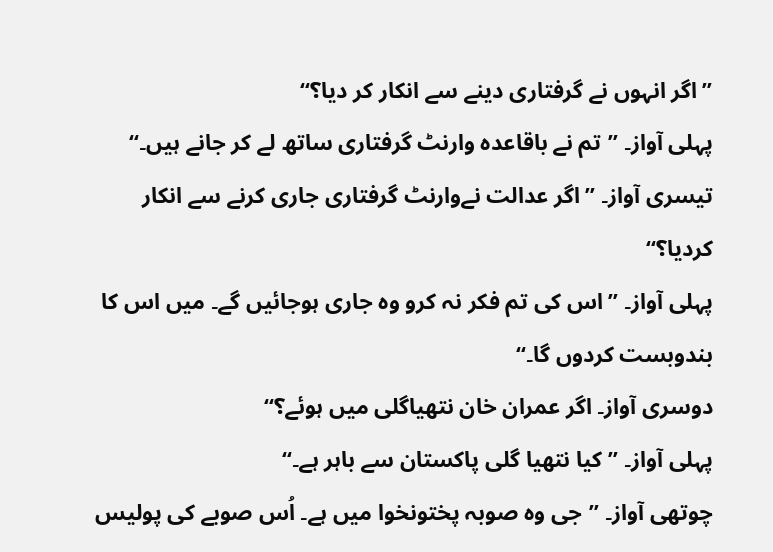’’اگر انہوں نے گرفتاری دینے سے انکار کر دیا؟‘‘
پہلی آواز۔ ’’تم نے باقاعدہ وارنٹ گرفتاری ساتھ لے کر جانے ہیں۔‘‘
تیسری آواز۔ ’’اگر عدالت نےوارنٹ گرفتاری جاری کرنے سے انکار کردیا؟‘‘
پہلی آواز۔ ’’اس کی تم فکر نہ کرو وہ جاری ہوجائیں گے۔ میں اس کا بندوبست کردوں گا۔‘‘
دوسری آواز۔ اگر عمران خان نتھیاگلی میں ہوئے؟‘‘
پہلی آواز۔ ’’کیا نتھیا گلی پاکستان سے باہر ہے۔‘‘
چوتھی آواز۔ ’’جی وہ صوبہ پختونخوا میں ہے۔ اُس صوبے کی پولیس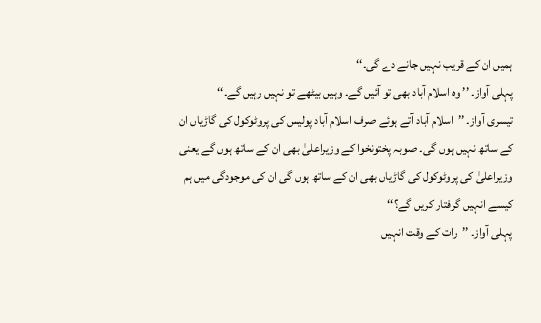ہمیں ان کے قریب نہیں جانے دے گی۔‘‘
پہلی آواز۔ ’’ وہ اسلام آباد بھی تو آئیں گے۔ وہیں بیٹھے تو نہیں رہیں گے۔‘‘
تیسری آواز۔ ’’اسلام آباد آتے ہوئے صرف اسلام آباد پولیس کی پروٹوکول کی گاڑیاں ان کے ساتھ نہیں ہوں گی۔ صوبہ پختونخوا کے وزیراعلیٰ بھی ان کے ساتھ ہوں گے یعنی وزیراعلیٰ کی پروٹوکول کی گاڑیاں بھی ان کے ساتھ ہوں گی ان کی موجودگی میں ہم کیسے انہیں گرفتار کریں گے؟‘‘
پہلی آواز۔ ’’رات کے وقت انہیں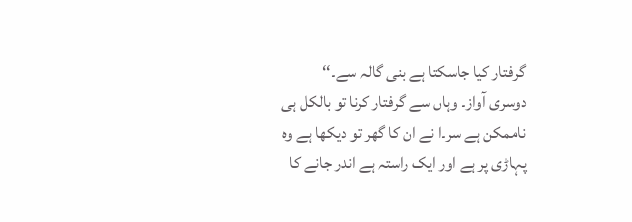گرفتار کیا جاسکتا ہے بنی گالہ سے۔‘‘
دوسری آواز۔ وہاں سے گرفتار کرنا تو بالکل ہی ناممکن ہے سر۔ا نے ان کا گھر تو دیکھا ہے وہ پہاڑی پر ہے اور ایک راستہ ہے اندر جانے کا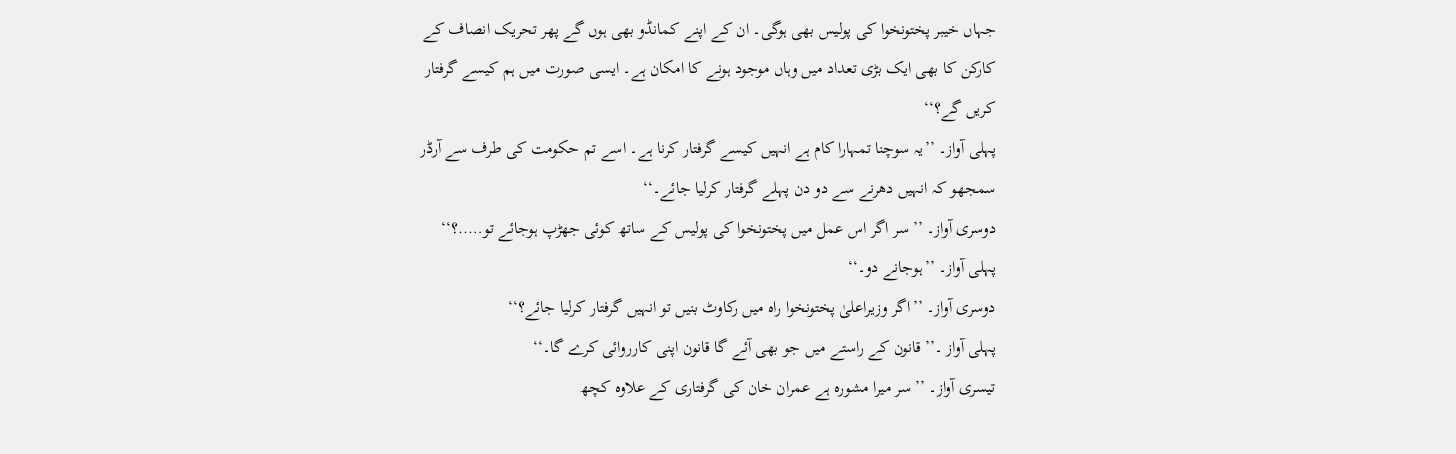جہاں خیبر پختونخوا کی پولیس بھی ہوگی۔ ان کے اپنے کمانڈو بھی ہوں گے پھر تحریک انصاف کے کارکن کا بھی ایک بڑی تعداد میں وہاں موجود ہونے کا امکان ہے۔ ایسی صورت میں ہم کیسے گرفتار کریں گے؟‘‘
پہلی آواز۔ ’’یہ سوچنا تمہارا کام ہے انہیں کیسے گرفتار کرنا ہے۔ اسے تم حکومت کی طرف سے آرڈر سمجھو کہ انہیں دھرنے سے دو دن پہلے گرفتار کرلیا جائے۔‘‘
دوسری آواز۔ ’’سر اگر اس عمل میں پختونخوا کی پولیس کے ساتھ کوئی جھڑپ ہوجائے تو…..؟‘‘
پہلی آواز۔ ’’ہوجانے دو۔‘‘
دوسری آواز۔ ’’اگر وزیراعلیٰ پختونخوا راہ میں رکاوٹ بنیں تو انہیں گرفتار کرلیا جائے؟‘‘
پہلی آواز ۔’’قانون کے راستے میں جو بھی آئے گا قانون اپنی کارروائی کرے گا۔‘‘
تیسری آواز۔ ’’سر میرا مشورہ ہے عمران خان کی گرفتاری کے علاوہ کچھ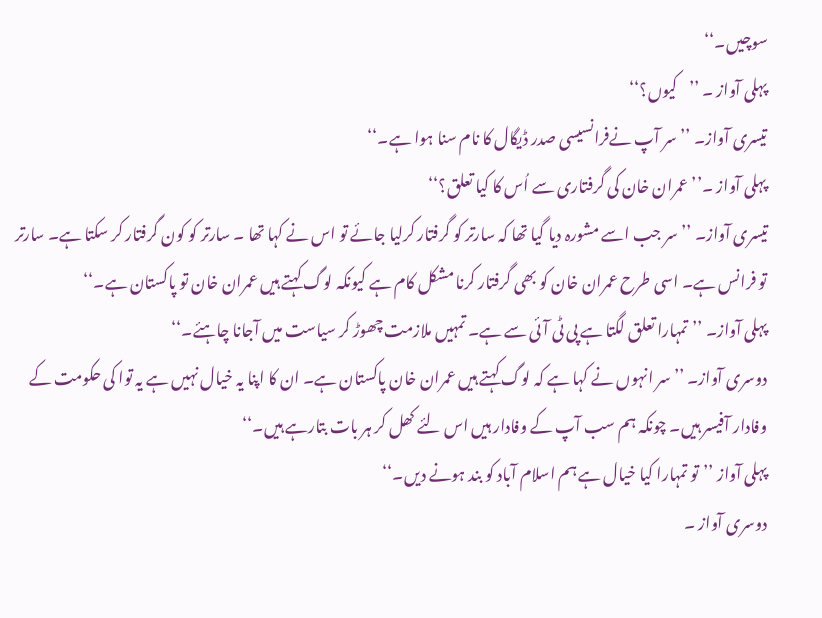سوچیں۔‘‘
پہلی آواز ۔ ’’کیوں؟‘‘
تیسری آواز۔ ’’سر آپ نےفرانسیسی صدر ڈیگال کا نام سنا ہوا ہے۔‘‘
پہلی آواز ۔’’عمران خان کی گرفتاری سے اُس کا کیا تعلق؟‘‘
تیسری آواز۔ ’’سر جب اسے مشورہ دیا گیا تھا کہ سارتر کو گرفتار کرلیا جائے تو اس نے کہا تھا ۔ سارتر کو کون گرفتار کر سکتا ہے۔ سارتر تو فرانس ہے۔ اسی طرح عمران خان کو بھی گرفتار کرنا مشکل کام ہے کیونکہ لوگ کہتے ہیں عمران خان تو پاکستان ہے۔‘‘
پہلی آواز۔ ’’تمہارا تعلق لگتا ہے پی ٹی آئی سے ہے۔ تمہیں ملازمت چھوڑ کر سیاست میں آجانا چاہئے۔‘‘
دوسری آواز۔ ’’سر انہوں نے کہا ہے کہ لوگ کہتے ہیں عمران خان پاکستان ہے۔ ان کا اپنا یہ خیال نہیں ہے یہ توا کی حکومت کے وفادار آفیسر ہیں۔ چونکہ ہم سب آپ کے وفادار ہیں اس لئے کھل کر ہر بات بتارہے ہیں۔‘‘
پہلی آواز ’’تو تمہارا کیا خیال ہے ہم اسلام آباد کو بند ہونے دیں۔‘‘
دوسری آواز ۔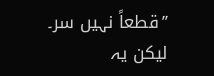’’قطعاً نہیں سر۔ لیکن یہ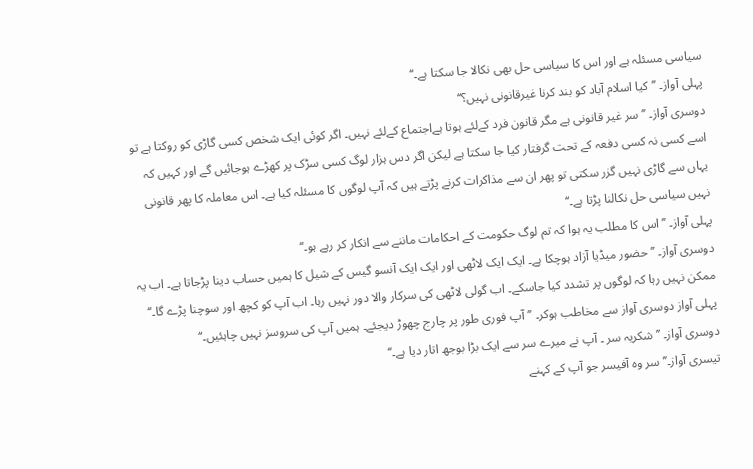سیاسی مسئلہ ہے اور اس کا سیاسی حل بھی نکالا جا سکتا ہے۔‘‘
پہلی آواز۔ ’’کیا اسلام آباد کو بند کرنا غیرقانونی نہیں؟‘‘
دوسری آواز۔ ’’سر غیر قانونی ہے مگر قانون فرد کےلئے ہوتا ہےاجتماع کےلئے نہیں۔ اگر کوئی ایک شخص کسی گاڑی کو روکتا ہے تو اسے کسی نہ کسی دفعہ کے تحت گرفتار کیا جا سکتا ہے لیکن اگر دس ہزار لوگ کسی سڑک پر کھڑے ہوجائیں گے اور کہیں کہ یہاں سے گاڑی نہیں گزر سکتی تو پھر ان سے مذاکرات کرنے پڑتے ہیں کہ آپ لوگوں کا مسئلہ کیا ہے۔ اس معاملہ کا پھر قانونی نہیں سیاسی حل نکالنا پڑتا ہے۔‘‘
پہلی آواز۔ ’’اس کا مطلب یہ ہوا کہ تم لوگ حکومت کے احکامات ماننے سے انکار کر رہے ہو۔‘‘
دوسری آواز۔ ’’حضور میڈیا آزاد ہوچکا ہے۔ ایک ایک لاٹھی اور ایک ایک آنسو گیس کے شیل کا ہمیں حساب دینا پڑجاتا ہے۔ اب یہ ممکن نہیں رہا کہ لوگوں پر تشدد کیا جاسکے۔ اب گولی لاٹھی کی سرکار والا دور نہیں رہا۔ اب آپ کو کچھ اور سوچنا پڑے گا۔‘‘
پہلی آواز دوسری آواز سے مخاطب ہوکر۔ ’’آپ فوری طور پر چارج چھوڑ دیجئے۔ ہمیں آپ کی سروسز نہیں چاہئیں۔‘‘
دوسری آواز۔ ’’شکریہ سر ۔ آپ نے میرے سر سے ایک بڑا بوجھ اتار دیا ہے۔‘‘
تیسری آواز۔’’ سر وہ آفیسر جو آپ کے کہنے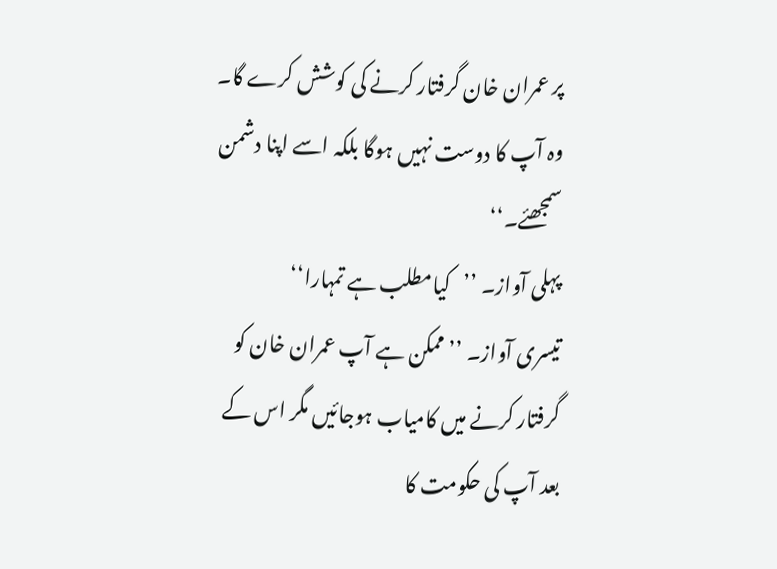پر عمران خان گرفتار کرنے کی کوشش کرے گا۔ وہ آپ کا دوست نہیں ہوگا بلکہ اسے اپنا دشمن سمجھئے۔‘‘
پہلی آواز۔ ’’کیامطلب ہے تمہارا‘‘
تیسری آواز۔ ’’ممکن ہے آپ عمران خان کو گرفتار کرنے میں کامیاب ہوجائیں مگر اس کے بعد آپ کی حکومت کا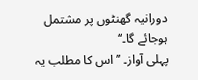دورانیہ گھنٹوں پر مشتمل ہوجائے گا۔‘‘
پہلی آواز۔ ’’اس کا مطلب یہ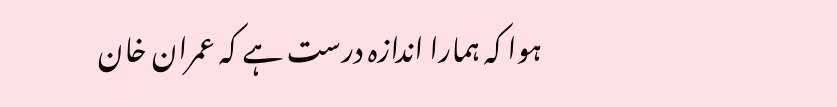ہوا کہ ہمارا اندازہ درست ہے کہ عمران خان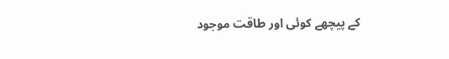کے پیچھے کوئی اور طاقت موجود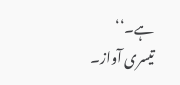ہے۔‘‘
تیسری آواز۔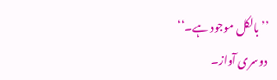’’بالکل موجود ہے۔‘‘
دوسری آواز۔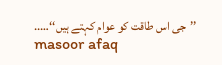’’جی اس طاقت کو عوام کہتے ہیں‘‘…..
masoor afaq